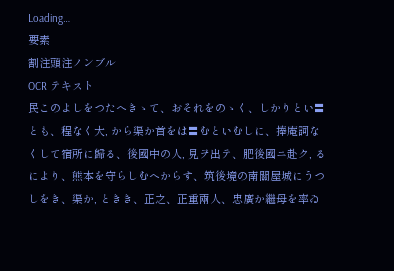Loading…
要素
割注頭注ノンブル
OCR テキスト
民このよしをつたへきゝて、おそれをのゝく、しかりとい〓とも、程なく大, から渠か首をは〓むといむしに、捧庵詞なくして宿所に歸る、後國中の人, 見ヲ出テ、肥後國ニ赴ク, るにより、熊本を守らしむへからす、筑後境の南關屋城にうつしをき、渠か, ときき、正之、正重兩人、忠廣か繼母を率ゐ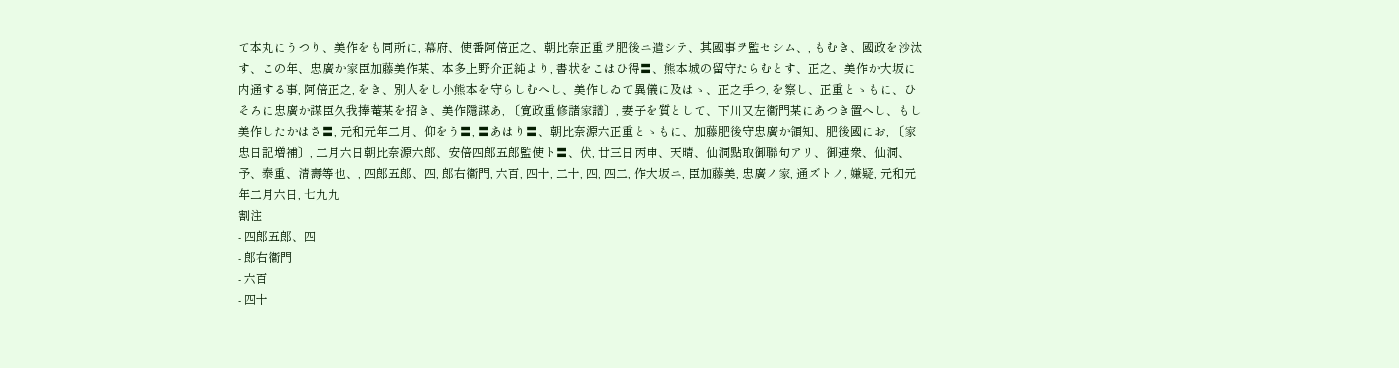て本丸にうつり、美作をも同所に, 幕府、使番阿倍正之、朝比奈正重ヲ肥後ニ遣シテ、其國事ヲ監セシム、, もむき、國政を沙汰す、この年、忠廣か家臣加藤美作某、本多上野介正純より, 書状をこはひ得〓、熊本城の留守たらむとす、正之、美作か大坂に内通する事, 阿倍正之, をき、別人をし小熊本を守らしむへし、美作しゐて異儀に及はゝ、正之手つ, を察し、正重とゝもに、ひそろに忠廣か謀臣久我捧菴某を招き、美作隱謀あ, 〔寛政重修諸家譜〕, 妻子を質として、下川又左衞門某にあつき置へし、もし美作したかはさ〓, 元和元年二月、仰をう〓, 〓あはり〓、朝比奈源六正重とゝもに、加藤肥後守忠廣か領知、肥後國にお, 〔家忠日記増補〕, 二月六日朝比奈源六郎、安倍四郎五郎監使ト〓、伏, 廿三日丙申、天晴、仙洞點取御聯句アリ、御連衆、仙洞、予、泰重、清壽等也、, 四郎五郎、四, 郎右衞門, 六百, 四十, 二十, 四, 四二, 作大坂ニ, 臣加藤美, 忠廣ノ家, 通ズトノ, 嫌疑, 元和元年二月六日, 七九九
割注
- 四郎五郎、四
- 郎右衞門
- 六百
- 四十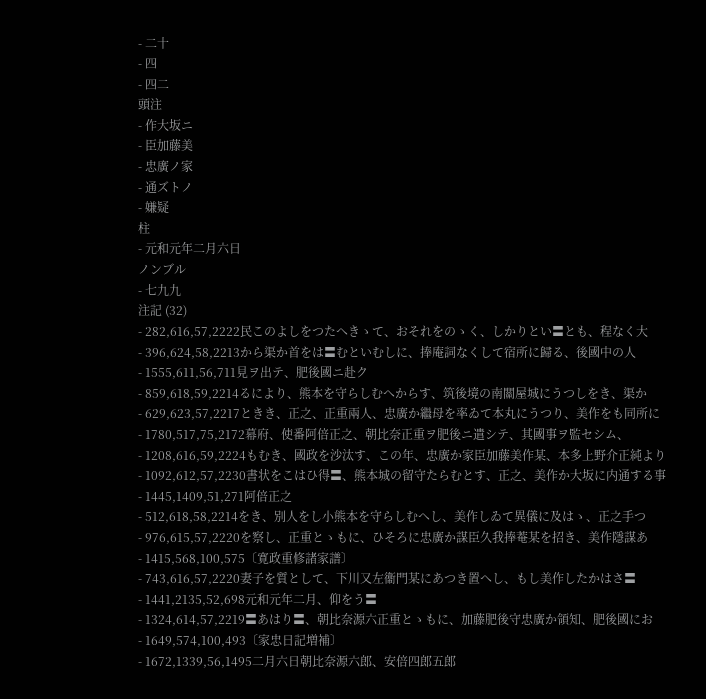- 二十
- 四
- 四二
頭注
- 作大坂ニ
- 臣加藤美
- 忠廣ノ家
- 通ズトノ
- 嫌疑
柱
- 元和元年二月六日
ノンブル
- 七九九
注記 (32)
- 282,616,57,2222民このよしをつたへきゝて、おそれをのゝく、しかりとい〓とも、程なく大
- 396,624,58,2213から渠か首をは〓むといむしに、捧庵詞なくして宿所に歸る、後國中の人
- 1555,611,56,711見ヲ出テ、肥後國ニ赴ク
- 859,618,59,2214るにより、熊本を守らしむへからす、筑後境の南關屋城にうつしをき、渠か
- 629,623,57,2217ときき、正之、正重兩人、忠廣か繼母を率ゐて本丸にうつり、美作をも同所に
- 1780,517,75,2172幕府、使番阿倍正之、朝比奈正重ヲ肥後ニ遣シテ、其國事ヲ監セシム、
- 1208,616,59,2224もむき、國政を沙汰す、この年、忠廣か家臣加藤美作某、本多上野介正純より
- 1092,612,57,2230書状をこはひ得〓、熊本城の留守たらむとす、正之、美作か大坂に内通する事
- 1445,1409,51,271阿倍正之
- 512,618,58,2214をき、別人をし小熊本を守らしむへし、美作しゐて異儀に及はゝ、正之手つ
- 976,615,57,2220を察し、正重とゝもに、ひそろに忠廣か謀臣久我捧菴某を招き、美作隱謀あ
- 1415,568,100,575〔寛政重修諸家譜〕
- 743,616,57,2220妻子を質として、下川又左衞門某にあつき置へし、もし美作したかはさ〓
- 1441,2135,52,698元和元年二月、仰をう〓
- 1324,614,57,2219〓あはり〓、朝比奈源六正重とゝもに、加藤肥後守忠廣か領知、肥後國にお
- 1649,574,100,493〔家忠日記増補〕
- 1672,1339,56,1495二月六日朝比奈源六郎、安倍四郎五郎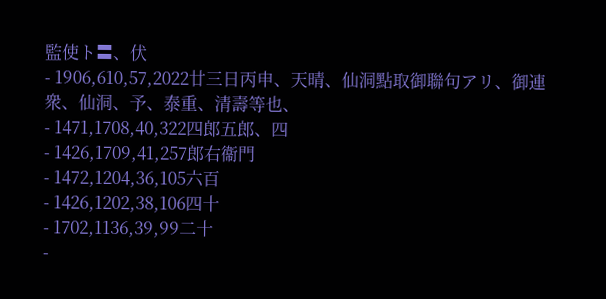監使ト〓、伏
- 1906,610,57,2022廿三日丙申、天晴、仙洞點取御聯句アリ、御連衆、仙洞、予、泰重、清壽等也、
- 1471,1708,40,322四郎五郎、四
- 1426,1709,41,257郎右衞門
- 1472,1204,36,105六百
- 1426,1202,38,106四十
- 1702,1136,39,99二十
-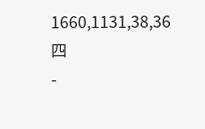1660,1131,38,36四
-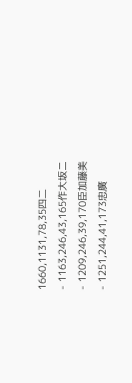1660,1131,78,35四二
- 1163,246,43,165作大坂ニ
- 1209,246,39,170臣加藤美
- 1251,244,41,173忠廣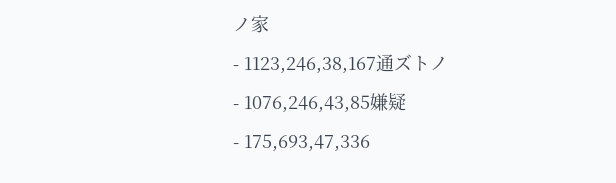ノ家
- 1123,246,38,167通ズトノ
- 1076,246,43,85嫌疑
- 175,693,47,336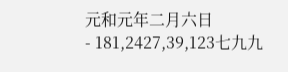元和元年二月六日
- 181,2427,39,123七九九